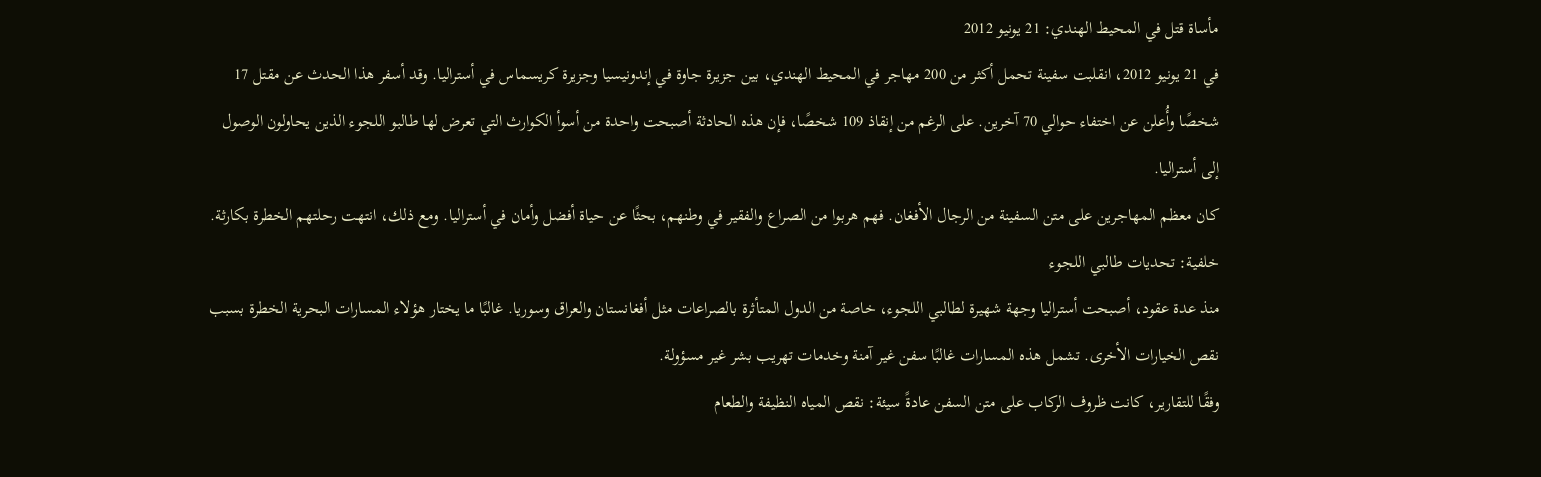مأساة قتل في المحيط الهندي: 21 يونيو 2012
في 21 يونيو 2012، انقلبت سفينة تحمل أكثر من 200 مهاجر في المحيط الهندي، بين جزيرة جاوة في إندونيسيا وجزيرة كريسماس في أستراليا. وقد أسفر هذا الحدث عن مقتل 17 شخصًا وأُعلن عن اختفاء حوالي 70 آخرين. على الرغم من إنقاذ 109 شخصًا، فإن هذه الحادثة أصبحت واحدة من أسوأ الكوارث التي تعرض لها طالبو اللجوء الذين يحاولون الوصول إلى أستراليا.
كان معظم المهاجرين على متن السفينة من الرجال الأفغان. فهم هربوا من الصراع والفقير في وطنهم، بحثًا عن حياة أفضل وأمان في أستراليا. ومع ذلك، انتهت رحلتهم الخطرة بكارثة.
خلفية: تحديات طالبي اللجوء
منذ عدة عقود، أصبحت أستراليا وجهة شهيرة لطالبي اللجوء، خاصة من الدول المتأثرة بالصراعات مثل أفغانستان والعراق وسوريا. غالبًا ما يختار هؤلاء المسارات البحرية الخطرة بسبب نقص الخيارات الأخرى. تشمل هذه المسارات غالبًا سفن غير آمنة وخدمات تهريب بشر غير مسؤولة.
وفقًا للتقارير، كانت ظروف الركاب على متن السفن عادةً سيئة: نقص المياه النظيفة والطعام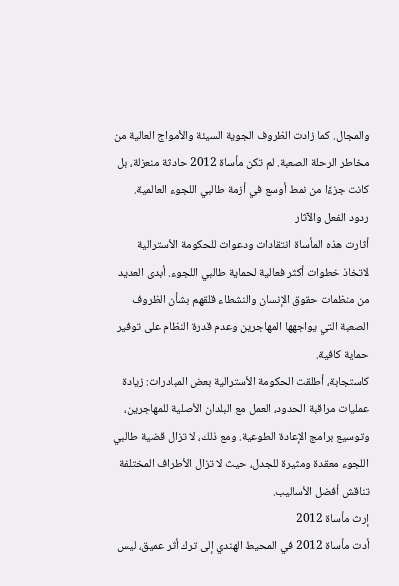والمجال. كما زادت الظروف الجوية السيئة والأمواج العالية من مخاطر الرحلة الصعبة. لم تكن مأساة 2012 حادثة منعزلة، بل كانت جزءًا من نمط أوسع في أزمة طالبي اللجوء العالمية.
ردود الفعل والآثار
أثارت هذه المأساة انتقادات ودعوات للحكومة الأسترالية لاتخاذ خطوات أكثر فعالية لحماية طالبي اللجوء. أبدى العديد من منظمات حقوق الإنسان والنشطاء قلقهم بشأن الظروف الصعبة التي يواجهها المهاجرين وعدم قدرة النظام على توفير حماية كافية.
كاستجابة، أطلقت الحكومة الأسترالية بعض المبادرات: زيادة عمليات مراقبة الحدود، العمل مع البلدان الأصلية للمهاجرين، وتوسيع برامج الإعادة الطوعية. ومع ذلك، لا تزال قضية طالبي اللجوء معقدة ومثيرة للجدل، حيث لا تزال الأطراف المختلفة تناقش أفضل الأساليب.
إرث مأساة 2012
أدت مأساة 2012 في المحيط الهندي إلى ترك أثر عميق، ليس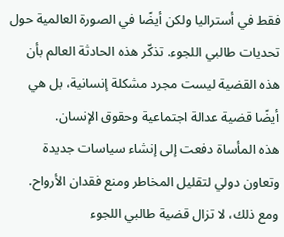فقط في أستراليا ولكن أيضًا في الصورة العالمية حول تحديات طالبي اللجوء. تذكّر هذه الحادثة العالم بأن هذه القضية ليست مجرد مشكلة إنسانية، بل هي أيضًا قضية عدالة اجتماعية وحقوق الإنسان.
هذه المأساة دفعت إلى إنشاء سياسات جديدة وتعاون دولي لتقليل المخاطر ومنع فقدان الأرواح. ومع ذلك، لا تزال قضية طالبي اللجوء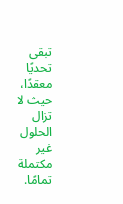تبقى تحديًا معقدًا، حيث لا تزال الحلول غير مكتملة تمامًا.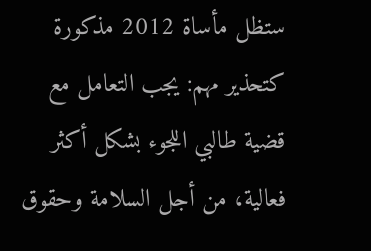ستظل مأساة 2012 مذكورة كتحذير مهم: يجب التعامل مع قضية طالبي اللجوء بشكل أكثر فعالية، من أجل السلامة وحقوق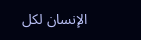الإنسان لكل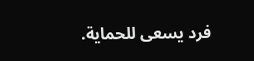فرد يسعى للحماية.